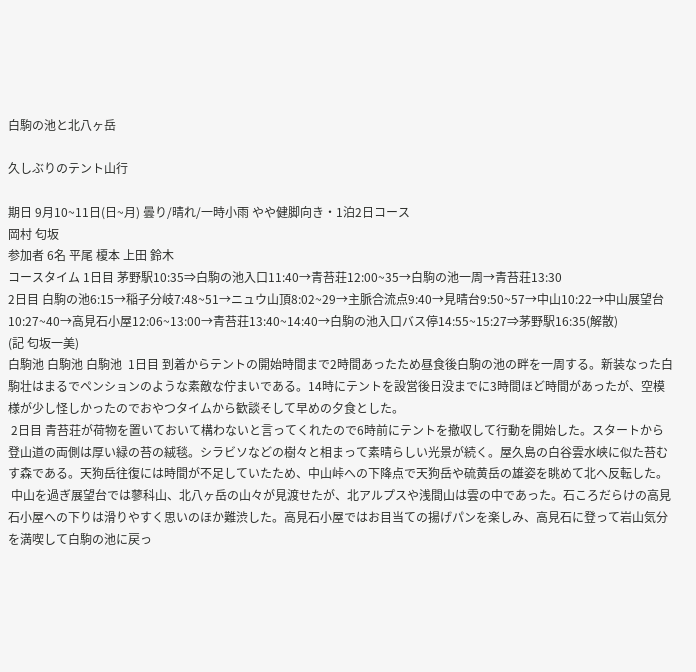白駒の池と北八ヶ岳

久しぶりのテント山行

期日 9月10~11日(日~月) 曇り/晴れ/一時小雨 やや健脚向き・1泊2日コース
岡村 匂坂
参加者 6名 平尾 榎本 上田 鈴木
コースタイム 1日目 茅野駅10:35⇒白駒の池入口11:40→青苔荘12:00~35→白駒の池一周→青苔荘13:30
2日目 白駒の池6:15→稲子分岐7:48~51→ニュウ山頂8:02~29→主脈合流点9:40→見晴台9:50~57→中山10:22→中山展望台10:27~40→高見石小屋12:06~13:00→青苔荘13:40~14:40→白駒の池入口バス停14:55~15:27⇒茅野駅16:35(解散)
(記 匂坂一美)
白駒池 白駒池 白駒池  1日目 到着からテントの開始時間まで2時間あったため昼食後白駒の池の畔を一周する。新装なった白駒壮はまるでペンションのような素敵な佇まいである。14時にテントを設営後日没までに3時間ほど時間があったが、空模様が少し怪しかったのでおやつタイムから歓談そして早めの夕食とした。
 2日目 青苔荘が荷物を置いておいて構わないと言ってくれたので6時前にテントを撤収して行動を開始した。スタートから登山道の両側は厚い緑の苔の絨毯。シラビソなどの樹々と相まって素晴らしい光景が続く。屋久島の白谷雲水峡に似た苔むす森である。天狗岳往復には時間が不足していたため、中山峠への下降点で天狗岳や硫黄岳の雄姿を眺めて北へ反転した。
 中山を過ぎ展望台では蓼科山、北八ヶ岳の山々が見渡せたが、北アルプスや浅間山は雲の中であった。石ころだらけの高見石小屋への下りは滑りやすく思いのほか難渋した。高見石小屋ではお目当ての揚げパンを楽しみ、高見石に登って岩山気分を満喫して白駒の池に戻っ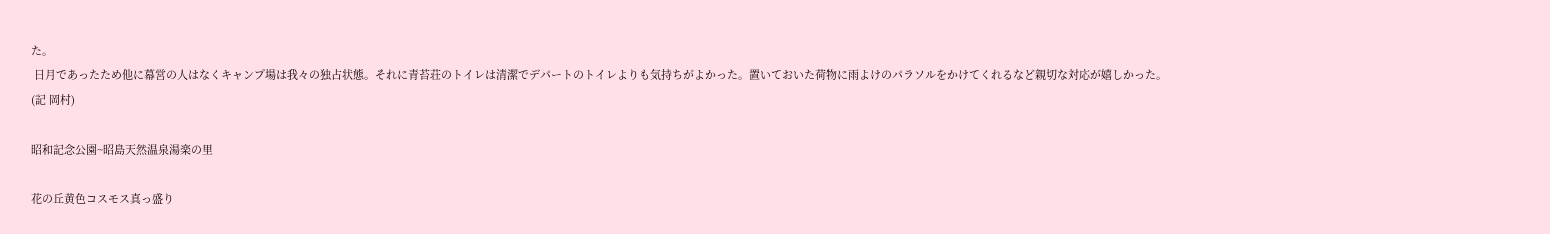た。
 日月であったため他に幕営の人はなくキャンプ場は我々の独占状態。それに青苔荘のトイレは清潔でデパートのトイレよりも気持ちがよかった。置いておいた荷物に雨よけのパラソルをかけてくれるなど親切な対応が嬉しかった。
(記 岡村)

昭和記念公園~昭島天然温泉湯楽の里

花の丘黄色コスモス真っ盛り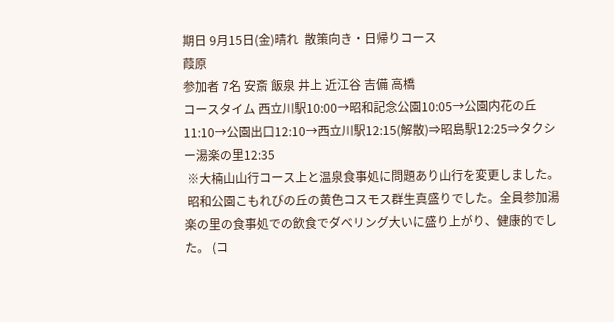期日 9月15日(金)晴れ  散策向き・日帰りコース
葭原
参加者 7名 安斎 飯泉 井上 近江谷 吉備 高橋
コースタイム 西立川駅10:00→昭和記念公園10:05→公園内花の丘11:10→公園出口12:10→西立川駅12:15(解散)⇒昭島駅12:25⇒タクシー湯楽の里12:35
 ※大楠山山行コース上と温泉食事処に問題あり山行を変更しました。
 昭和公園こもれびの丘の黄色コスモス群生真盛りでした。全員参加湯楽の里の食事処での飲食でダべリング大いに盛り上がり、健康的でした。 (コ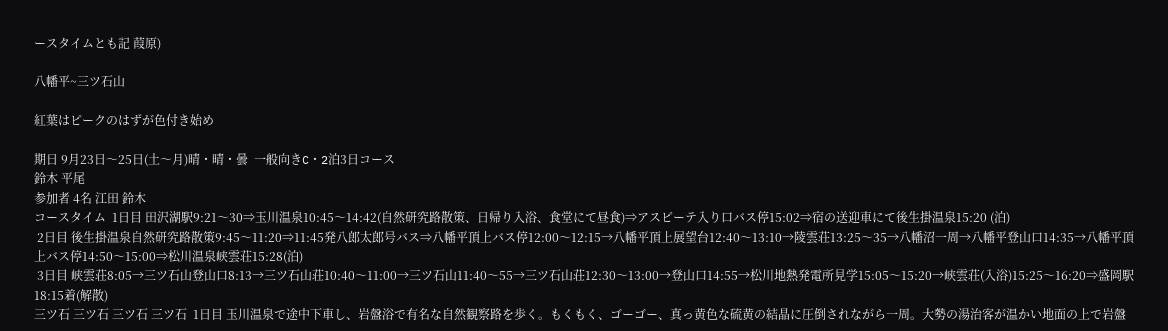ースタイムとも記 葭原)

八幡平~三ツ石山

紅葉はピークのはずが色付き始め

期日 9月23日〜25日(土〜月)晴・晴・曇  一般向きC・2泊3日コース
鈴木 平尾
参加者 4名 江田 鈴木
コースタイム  1日目 田沢湖駅9:21〜30⇒玉川温泉10:45〜14:42(自然研究路散策、日帰り入浴、食堂にて昼食)⇒アスピーテ入り口バス停15:02⇒宿の送迎車にて後生掛温泉15:20 (泊)
 2日目 後生掛温泉自然研究路散策9:45〜11:20⇒11:45発八郎太郎号バス⇒八幡平頂上バス停12:00〜12:15→八幡平頂上展望台12:40〜13:10→陵雲荘13:25〜35→八幡沼一周→八幡平登山口14:35→八幡平頂上バス停14:50〜15:00⇒松川温泉峡雲荘15:28(泊)
 3日目 峡雲荘8:05→三ツ石山登山口8:13→三ツ石山荘10:40〜11:00→三ツ石山11:40〜55→三ツ石山荘12:30〜13:00→登山口14:55→松川地熱発電所見学15:05〜15:20→峡雲荘(入浴)15:25〜16:20⇒盛岡駅18:15着(解散)
三ツ石 三ツ石 三ツ石 三ツ石  1日目 玉川温泉で途中下車し、岩盤浴で有名な自然観察路を歩く。もくもく、ゴーゴー、真っ黄色な硫黄の結晶に圧倒されながら一周。大勢の湯治客が温かい地面の上で岩盤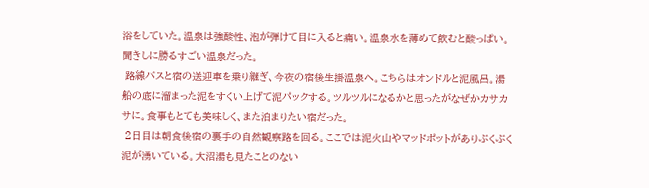浴をしていた。温泉は強酸性、泡が弾けて目に入ると痛い。温泉水を薄めて飲むと酸っぱい。聞きしに勝るすごい温泉だった。
 路線バスと宿の送迎車を乗り継ぎ、今夜の宿後生掛温泉へ。こちらはオンドルと泥風呂。湯船の底に溜まった泥をすくい上げて泥パックする。ツルツルになるかと思ったがなぜかカサカサに。食事もとても美味しく、また泊まりたい宿だった。
 2日目は朝食後宿の裏手の自然観察路を回る。ここでは泥火山やマッドポットがありぷくぷく泥が湧いている。大沼湯も見たことのない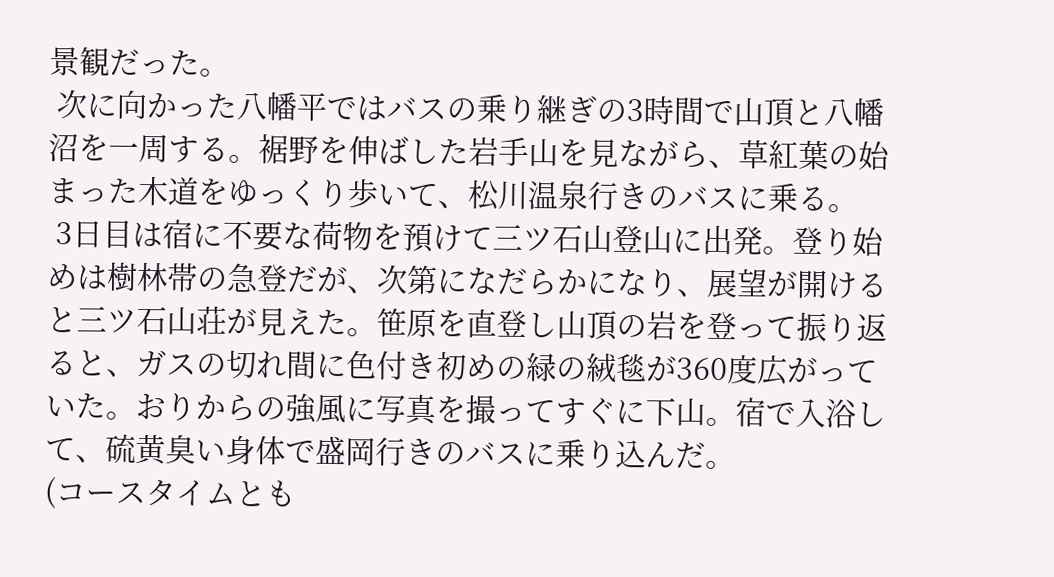景観だった。
 次に向かった八幡平ではバスの乗り継ぎの3時間で山頂と八幡沼を一周する。裾野を伸ばした岩手山を見ながら、草紅葉の始まった木道をゆっくり歩いて、松川温泉行きのバスに乗る。
 3日目は宿に不要な荷物を預けて三ツ石山登山に出発。登り始めは樹林帯の急登だが、次第になだらかになり、展望が開けると三ツ石山荘が見えた。笹原を直登し山頂の岩を登って振り返ると、ガスの切れ間に色付き初めの緑の絨毯が360度広がっていた。おりからの強風に写真を撮ってすぐに下山。宿で入浴して、硫黄臭い身体で盛岡行きのバスに乗り込んだ。
(コースタイムとも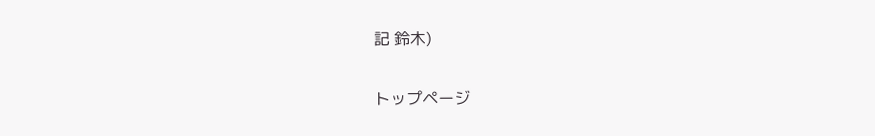記 鈴木)

トップページ